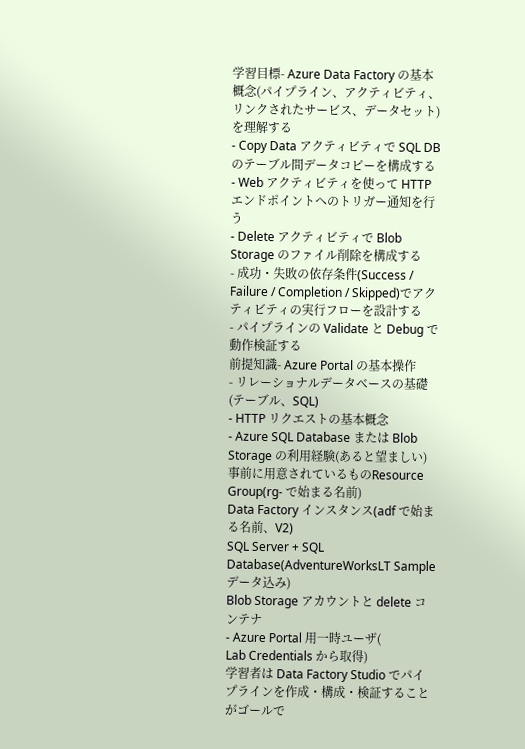学習目標- Azure Data Factory の基本概念(パイプライン、アクティビティ、リンクされたサービス、データセット)を理解する
- Copy Data アクティビティで SQL DB のテーブル間データコピーを構成する
- Web アクティビティを使って HTTP エンドポイントへのトリガー通知を行う
- Delete アクティビティで Blob Storage のファイル削除を構成する
- 成功・失敗の依存条件(Success / Failure / Completion / Skipped)でアクティビティの実行フローを設計する
- パイプラインの Validate と Debug で動作検証する
前提知識- Azure Portal の基本操作
- リレーショナルデータベースの基礎(テーブル、SQL)
- HTTP リクエストの基本概念
- Azure SQL Database または Blob Storage の利用経験(あると望ましい)
事前に用意されているものResource Group(rg- で始まる名前)
Data Factory インスタンス(adf で始まる名前、V2)
SQL Server + SQL Database(AdventureWorksLT Sample データ込み)
Blob Storage アカウントと delete コンテナ
- Azure Portal 用一時ユーザ(
Lab Credentials から取得)
学習者は Data Factory Studio でパイプラインを作成・構成・検証することがゴールで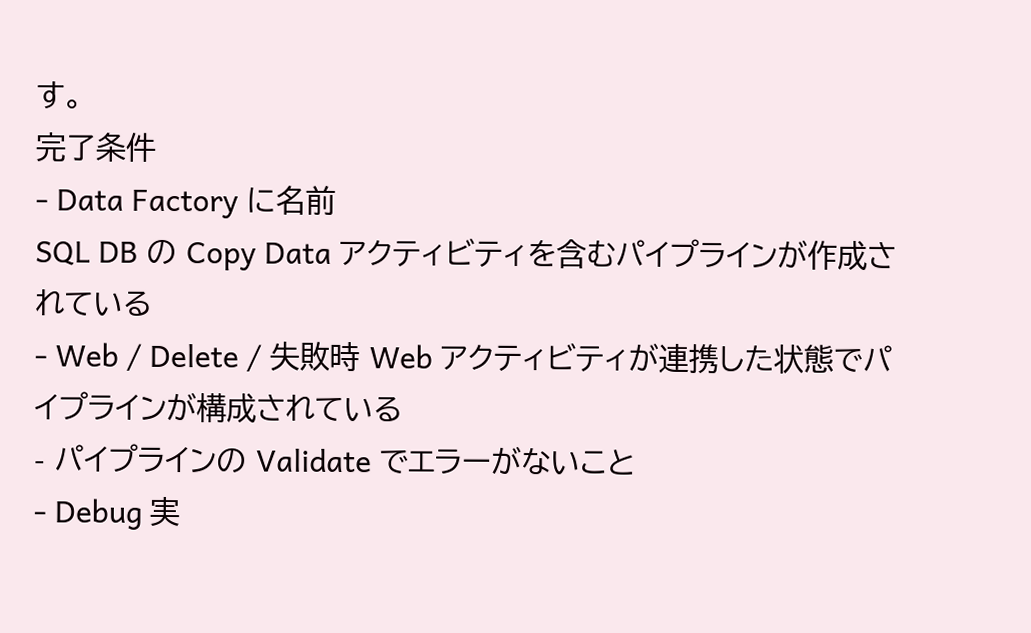す。
完了条件
- Data Factory に名前
SQL DB の Copy Data アクティビティを含むパイプラインが作成されている
- Web / Delete / 失敗時 Web アクティビティが連携した状態でパイプラインが構成されている
- パイプラインの Validate でエラーがないこと
- Debug 実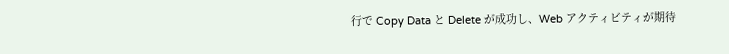行で Copy Data と Delete が成功し、Web アクティビティが期待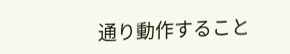通り動作すること